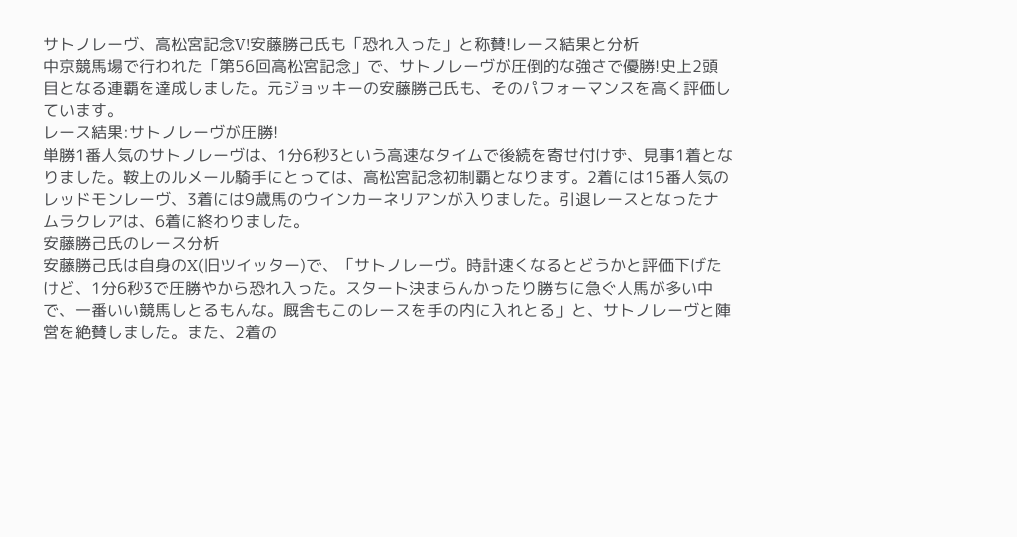サトノレーヴ、高松宮記念V!安藤勝己氏も「恐れ入った」と称賛!レース結果と分析
中京競馬場で行われた「第56回高松宮記念」で、サトノレーヴが圧倒的な強さで優勝!史上2頭目となる連覇を達成しました。元ジョッキーの安藤勝己氏も、そのパフォーマンスを高く評価しています。
レース結果:サトノレーヴが圧勝!
単勝1番人気のサトノレーヴは、1分6秒3という高速なタイムで後続を寄せ付けず、見事1着となりました。鞍上のルメール騎手にとっては、高松宮記念初制覇となります。2着には15番人気のレッドモンレーヴ、3着には9歳馬のウインカーネリアンが入りました。引退レースとなったナムラクレアは、6着に終わりました。
安藤勝己氏のレース分析
安藤勝己氏は自身のX(旧ツイッター)で、「サトノレーヴ。時計速くなるとどうかと評価下げたけど、1分6秒3で圧勝やから恐れ入った。スタート決まらんかったり勝ちに急ぐ人馬が多い中で、一番いい競馬しとるもんな。厩舎もこのレースを手の内に入れとる」と、サトノレーヴと陣営を絶賛しました。また、2着の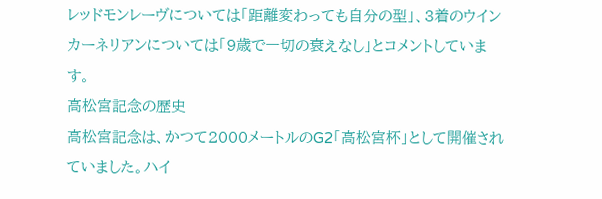レッドモンレーヴについては「距離変わっても自分の型」、3着のウインカーネリアンについては「9歳で一切の衰えなし」とコメントしています。
高松宮記念の歴史
高松宮記念は、かつて2000メートルのG2「高松宮杯」として開催されていました。ハイ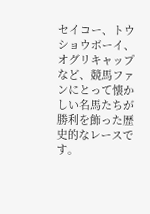セイコー、トウショウボーイ、オグリキャップなど、競馬ファンにとって懐かしい名馬たちが勝利を飾った歴史的なレースです。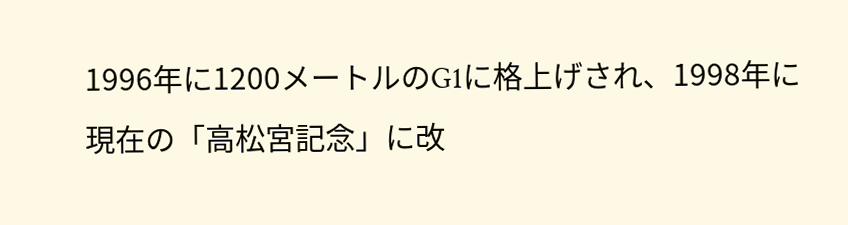1996年に1200メートルのG1に格上げされ、1998年に現在の「高松宮記念」に改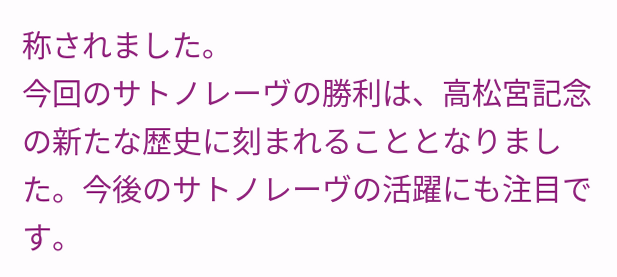称されました。
今回のサトノレーヴの勝利は、高松宮記念の新たな歴史に刻まれることとなりました。今後のサトノレーヴの活躍にも注目です。